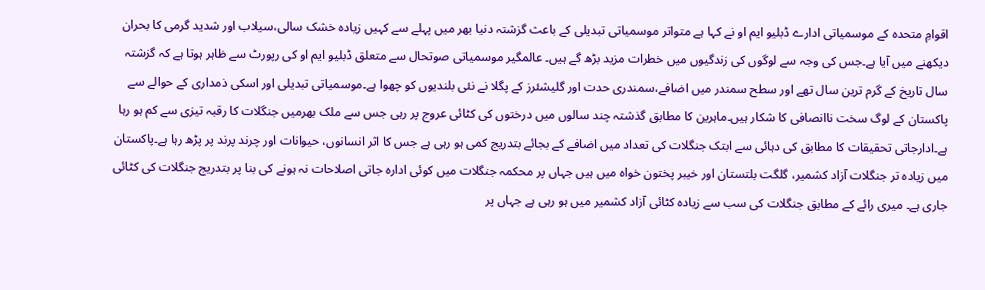اقوامِ متحدہ کے موسمیاتی ادارے ڈبلیو ایم او نے کہا ہے متواتر موسمیاتی تبدیلی کے باعث گزشتہ دنیا بھر میں پہلے سے کہیں زیادہ خشک سالی،سیلاب اور شدید گرمی کا بحران دیکھنے میں آیا ہے۔جس کی وجہ سے لوگوں کی زندگیوں میں خطرات مزید بڑھ گے ہیں۔ عالمگیر موسمیاتی صوتحال سے متعلق ڈبلیو ایم او کی رپورٹ سے ظاہر ہوتا ہے کہ گزشتہ سال تاریخ کے گرم ترین سال تھے اور سطح سمندر میں اضافے،سمندری حدت اور گلیشئرز کے پگلا نے نئی بلندیوں کو چھوا ہے۔موسمیاتی تبدیلی اور اسکی ذمداری کے حوالے سے پاکستان کے لوگ سخت ناانصافی کا شکار ہیں۔ماہرین کا مطابق گذشتہ چند سالوں میں درختوں کی کٹائی عروج پر رہی جس سے ملک بھرمیں جنگلات کا رقبہ تیزی سے کم ہو رہا ہے۔ادارجاتی تحقیقات کا مطابق کی دہائی سے ابتک جنگلات کی تعداد میں اضافے کے بجائے بتدریج کمی ہو رہی ہے جس کا اثر انسانوں، حیوانات اور چرند پرند پر پڑھ رہا ہے۔پاکستان میں زیادہ تر جنگلات آزاد کشمیر، گلگت بلتستان اور خیبر پختون خواہ میں ہیں جہاں پر محکمہ جنگلات میں کوئی ادارہ جاتی اصلاحات نہ ہونے کی بنا پر بتدریج جنگلات کی کٹائی جاری ہے۔ میری رائے کے مطابق جنگلات کی سب سے زیادہ کٹائی آزاد کشمیر میں ہو رہی ہے جہاں پر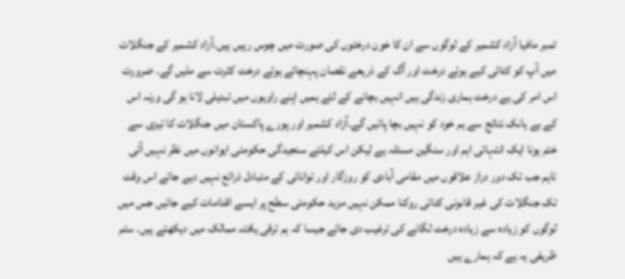ٹمبر مافیا آزاد کشمیر کے لوگوں سے ان کا خون درختوں کی صورت میں چوس رہیں ہیں۔آزاد کشمیر کے جنگلات میں آپ کو کٹائی کیے ہوئے درخت اور آگ کے ذریعے نقصان پہنچائے ہوئے درخت کثرت سے ملیں گے۔ ضرورت اس امر کی ہے درخت ہماری زندگی ہیں انہیں بچانے کے لئے ہمیں اپنے راویوں میں تبدیلی لانا ہو گی ورنہ اس کے بے ہانک نتائج سے ہم خود کو نہیں بچا پائیں گے۔آزاد کشمیر اور پورے پاکستان میں جنگلات کا تیزی سے ختم ہونا ایک انتہائی اہم اور سنگین مسئلہ ہے لیکن اس کیلئے سنجیدگی حکومتی ایوانوں میں نظر نہیں آتی تاہم جب تک دور دراز علاقوں میں مقامی آبادی کو روزگار اور توانائی کے متبادل ذرائع نہیں دیے جاتے اس وقت تک جنگلات کی غیر قانونی کٹائی روکنا ممکن نہیں مزید حکومتی سطح پر ایسے اقدامات کیے جائیں جس میں لوگوں کو زیادہ سے زیادہ درخت لگانے کی ترغیب دی جائے جیسا کہ ہم ترقی یافتہ ممالک میں دیکھتے ہیں۔ ستم ظریفی یہ ہے کہ ہمارے ہیں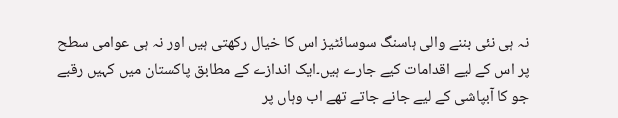نہ ہی نئی بننے والی ہاسنگ سوسائٹیز اس کا خیال رکھتی ہیں اور نہ ہی عوامی سطح پر اس کے لیے اقدامات کیے جارے ہیں۔ایک اندازے کے مطابق پاکستان میں کہیں رقبے جو کا آبپاشی کے لیے جانے جاتے تھے اب وہاں پر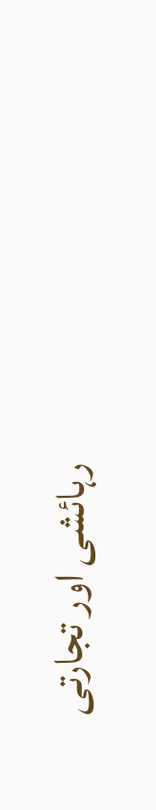رہائشی اور تجارتی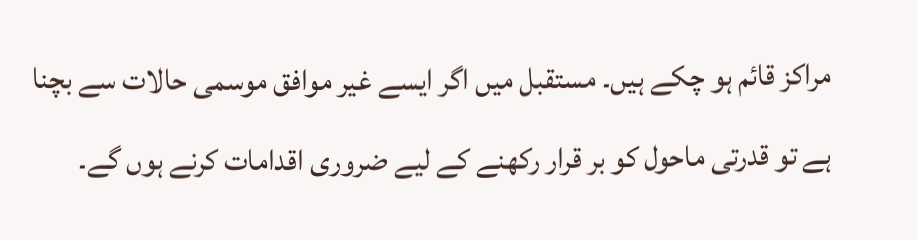مراکز قائم ہو چکے ہیں۔ مستقبل میں اگر ایسے غیر موافق موسمی حالات سے بچنا ہے تو قدرتی ماحول کو بر قرار رکھنے کے لیے ضروری اقدامات کرنے ہوں گے۔